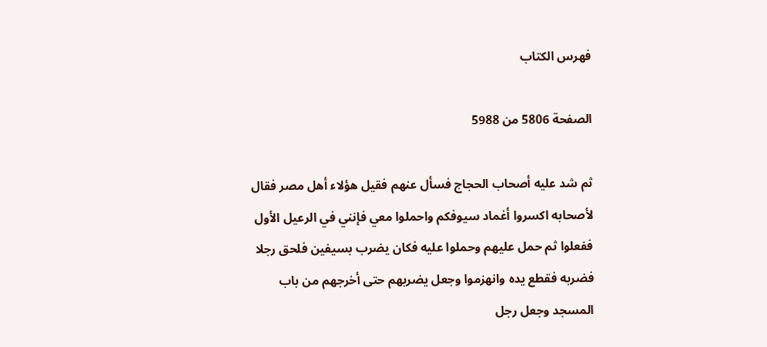فهرس الكتاب

الصفحة 5806 من 5988

ثم شد عليه أصحاب الحجاج فسأل عنهم فقيل هؤلاء أهل مصر فقال لأصحابه اكسروا أغماد سيوفكم واحملوا معي فإنني في الرعيل الأول ففعلوا ثم حمل عليهم وحملوا عليه فكان يضرب بسيفين فلحق رجلا فضربه فقطع يده وانهزموا وجعل يضربهم حتى أخرجهم من باب المسجد وجعل رجل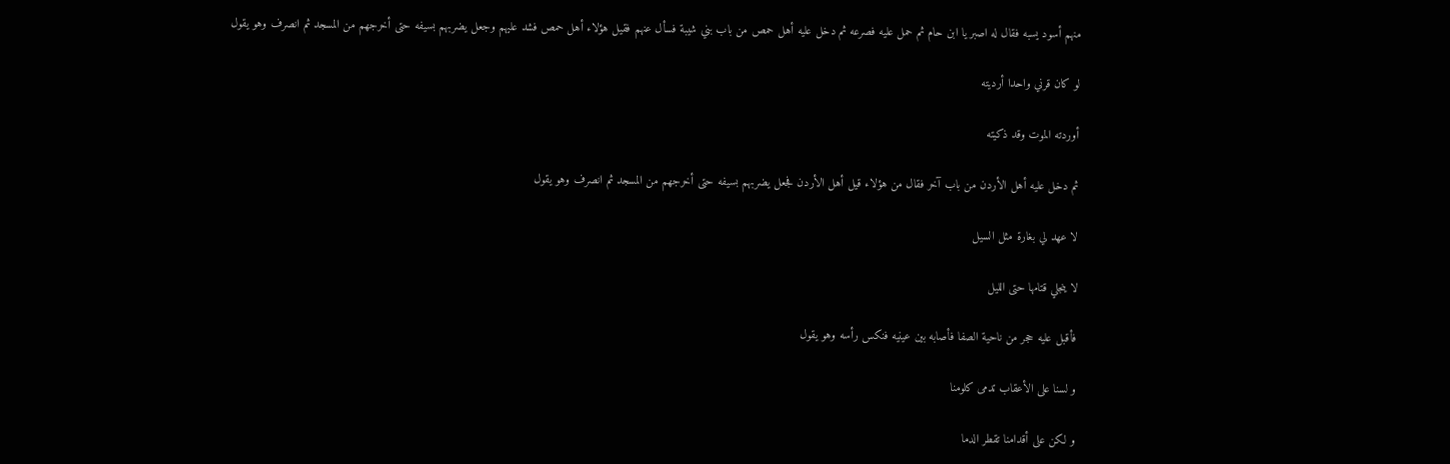منهم أسود يسبه فقال له اصبر يا ابن حام ثم حمل عليه فصرعه ثم دخل عليه أهل حمص من باب بني شيبة فسأل عنهم فقيل هؤلاء أهل حمص فشد عليهم وجعل يضربهم بسيفه حتى أخرجهم من المسجد ثم انصرف وهو يقول

لو كان قرني واحدا أرديته

أوردته الموت وقد ذكيته

ثم دخل عليه أهل الأردن من باب آخر فقال من هؤلاء قيل أهل الأردن فجعل يضربهم بسيفه حتى أخرجهم من المسجد ثم انصرف وهو يقول

لا عهد لي بغارة مثل السيل

لا ينجلي قتامها حتى الليل

فأقبل عليه حجر من ناحية الصفا فأصابه بين عينيه فنكس رأسه وهو يقول

و لسنا على الأعقاب تدمى كلومنا

و لكن على أقدامنا تقطر الدما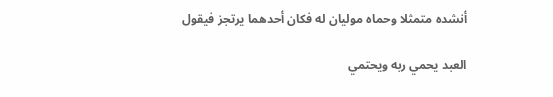أنشده متمثلا وحماه موليان له فكان أحدهما يرتجز فيقول

العبد يحمي ربه ويحتمي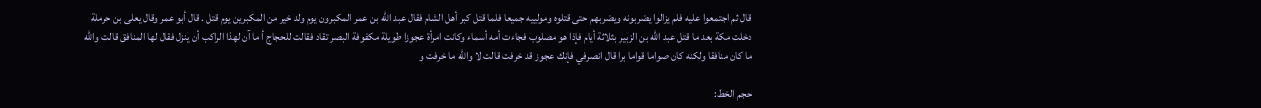قال ثم اجتمعوا عليه فلم يزالوا يضربونه ويضربهم حتى قتلوه ومولييه جميعا فلما قتل كبر أهل الشام فقال عبد الله بن عمر المكبرون يوم ولد خير من المكبرين يوم قتل . قال أبو عمر وقال يعلى بن حرملة دخلت مكة بعد ما قتل عبد الله بن الزبير بثلاثة أيام فإذا هو مصلوب فجاءت أمه أسماء وكانت امرأة عجوزا طويلة مكفوفة البصر تقاد فقالت للحجاج أ ما آن لهذا الراكب أن ينزل فقال لها المنافق قالت والله ما كان منافقا ولكنه كان صواما قواما برا قال انصرفي فإنك عجوز قد خرفت قالت لا والله ما خرفت و

حجم الخط: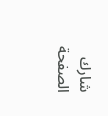شارك الصفحة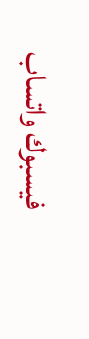فيسبوك واتساب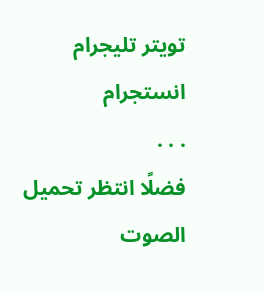تويتر تليجرام انستجرام
. . .
فضلًا انتظر تحميل الصوت